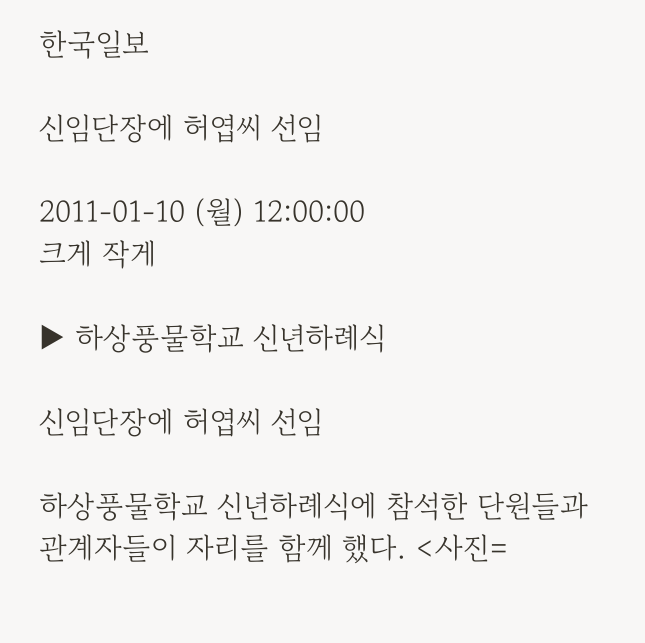한국일보

신임단장에 허엽씨 선임

2011-01-10 (월) 12:00:00
크게 작게

▶ 하상풍물학교 신년하례식

신임단장에 허엽씨 선임

하상풍물학교 신년하례식에 참석한 단원들과 관계자들이 자리를 함께 했다. <사진=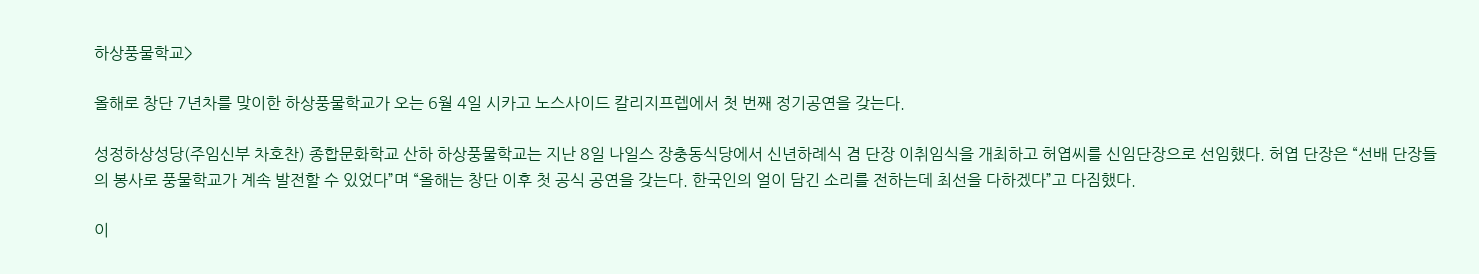하상풍물학교>

올해로 창단 7년차를 맞이한 하상풍물학교가 오는 6월 4일 시카고 노스사이드 칼리지프렙에서 첫 번째 정기공연을 갖는다.

성정하상성당(주임신부 차호찬) 종합문화학교 산하 하상풍물학교는 지난 8일 나일스 장충동식당에서 신년하례식 겸 단장 이취임식을 개최하고 허엽씨를 신임단장으로 선임했다. 허엽 단장은 “선배 단장들의 봉사로 풍물학교가 계속 발전할 수 있었다”며 “올해는 창단 이후 첫 공식 공연을 갖는다. 한국인의 얼이 담긴 소리를 전하는데 최선을 다하겠다”고 다짐했다.

이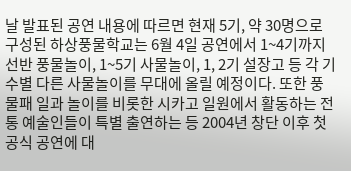날 발표된 공연 내용에 따르면 현재 5기, 약 30명으로 구성된 하상풍물학교는 6월 4일 공연에서 1~4기까지 선반 풍물놀이, 1~5기 사물놀이, 1, 2기 설장고 등 각 기수별 다른 사물놀이를 무대에 올릴 예정이다. 또한 풍물패 일과 놀이를 비롯한 시카고 일원에서 활동하는 전통 예술인들이 특별 출연하는 등 2004년 창단 이후 첫 공식 공연에 대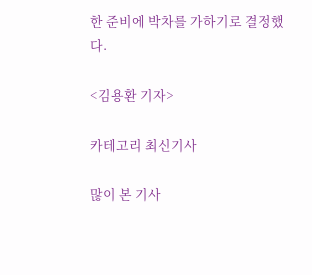한 준비에 박차를 가하기로 결정했다.

<김용환 기자>

카테고리 최신기사

많이 본 기사